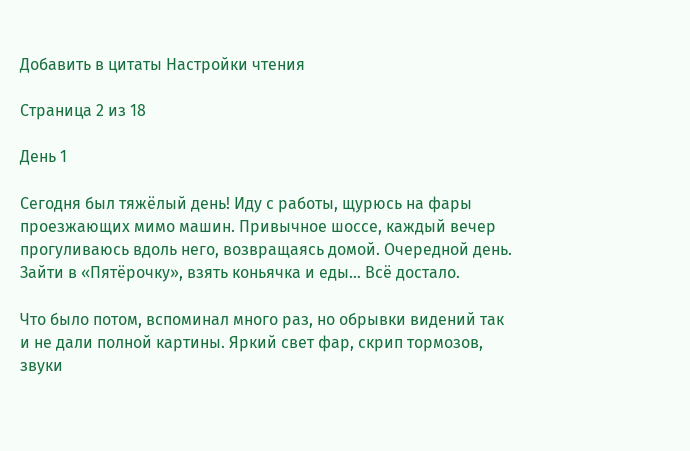Добавить в цитаты Настройки чтения

Страница 2 из 18

День 1

Сегодня был тяжёлый день! Иду с работы, щурюсь на фары проезжающих мимо машин. Привычное шоссе, каждый вечер прогуливаюсь вдоль него, возвращаясь домой. Очередной день. Зайти в «Пятёрочку», взять коньячка и еды… Всё достало.

Что было потом, вспоминал много раз, но обрывки видений так и не дали полной картины. Яркий свет фар, скрип тормозов, звуки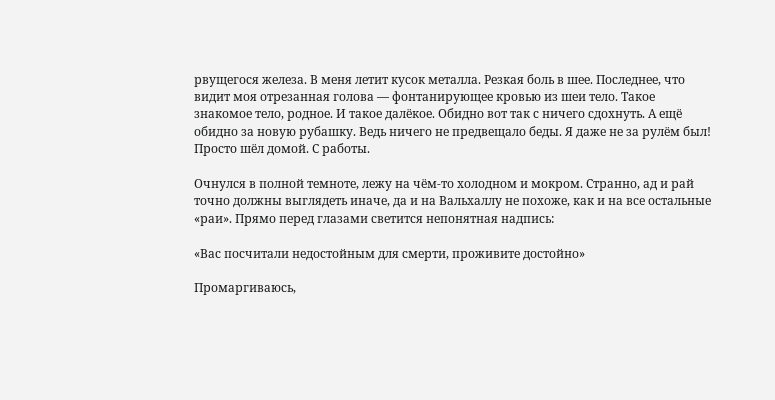рвущегося железа. В меня летит кусок металла. Резкая боль в шее. Последнее, что видит моя отрезанная голова — фонтанирующее кровью из шеи тело. Такое знакомое тело, родное. И такое далёкое. Обидно вот так с ничего сдохнуть. А ещё обидно за новую рубашку. Ведь ничего не предвещало беды. Я даже не за рулём был! Просто шёл домой. С работы.

Очнулся в полной темноте, лежу на чём-то холодном и мокром. Странно, ад и рай точно должны выглядеть иначе, да и на Вальхаллу не похоже, как и на все остальные «раи». Прямо перед глазами светится непонятная надпись:

«Вас посчитали недостойным для смерти, проживите достойно»

Промаргиваюсь,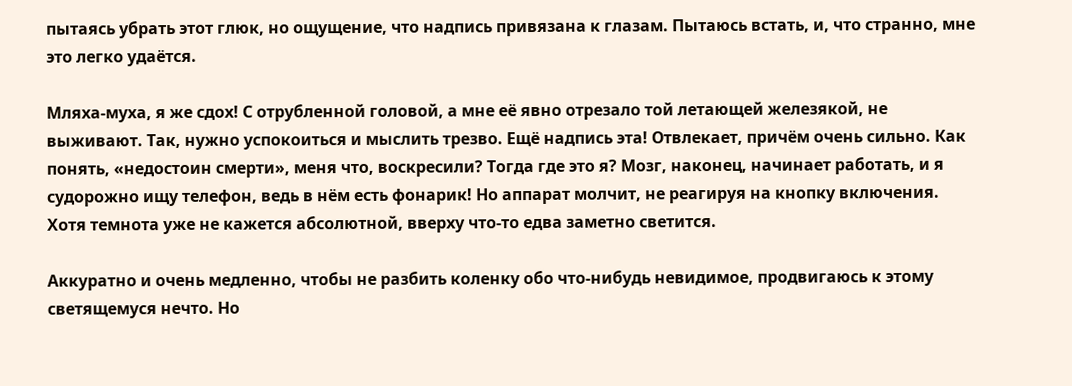пытаясь убрать этот глюк, но ощущение, что надпись привязана к глазам. Пытаюсь встать, и, что странно, мне это легко удаётся.

Мляха-муха, я же сдох! С отрубленной головой, а мне её явно отрезало той летающей железякой, не выживают. Так, нужно успокоиться и мыслить трезво. Ещё надпись эта! Отвлекает, причём очень сильно. Как понять, «недостоин смерти», меня что, воскресили? Тогда где это я? Мозг, наконец, начинает работать, и я судорожно ищу телефон, ведь в нём есть фонарик! Но аппарат молчит, не реагируя на кнопку включения. Хотя темнота уже не кажется абсолютной, вверху что-то едва заметно светится.

Аккуратно и очень медленно, чтобы не разбить коленку обо что-нибудь невидимое, продвигаюсь к этому светящемуся нечто. Но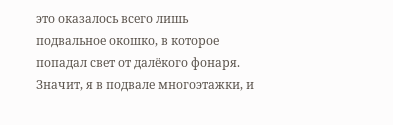это оказалось всего лишь подвальное окошко, в которое попадал свет от далёкого фонаря. Значит, я в подвале многоэтажки, и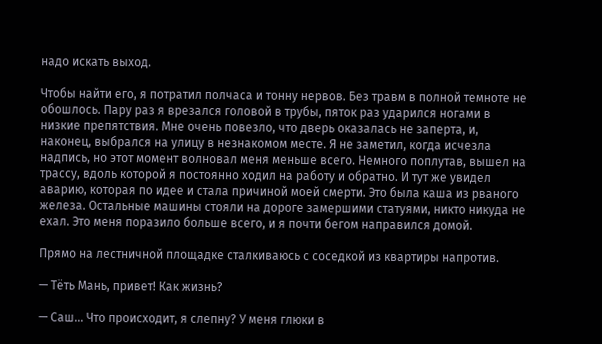надо искать выход.

Чтобы найти его, я потратил полчаса и тонну нервов. Без травм в полной темноте не обошлось. Пару раз я врезался головой в трубы, пяток раз ударился ногами в низкие препятствия. Мне очень повезло, что дверь оказалась не заперта, и, наконец, выбрался на улицу в незнакомом месте. Я не заметил, когда исчезла надпись, но этот момент волновал меня меньше всего. Немного поплутав, вышел на трассу, вдоль которой я постоянно ходил на работу и обратно. И тут же увидел аварию, которая по идее и стала причиной моей смерти. Это была каша из рваного железа. Остальные машины стояли на дороге замершими статуями, никто никуда не ехал. Это меня поразило больше всего, и я почти бегом направился домой.

Прямо на лестничной площадке сталкиваюсь с соседкой из квартиры напротив.

— Тёть Мань, привет! Как жизнь?

— Саш… Что происходит, я слепну? У меня глюки в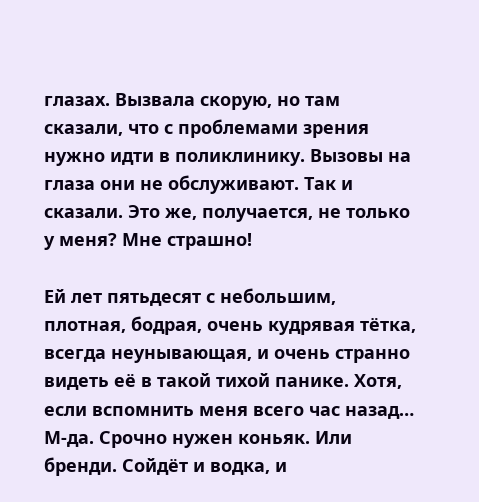глазах. Вызвала скорую, но там сказали, что с проблемами зрения нужно идти в поликлинику. Вызовы на глаза они не обслуживают. Так и сказали. Это же, получается, не только у меня? Мне страшно!

Ей лет пятьдесят с небольшим, плотная, бодрая, очень кудрявая тётка, всегда неунывающая, и очень странно видеть её в такой тихой панике. Хотя, если вспомнить меня всего час назад… М-да. Срочно нужен коньяк. Или бренди. Сойдёт и водка, и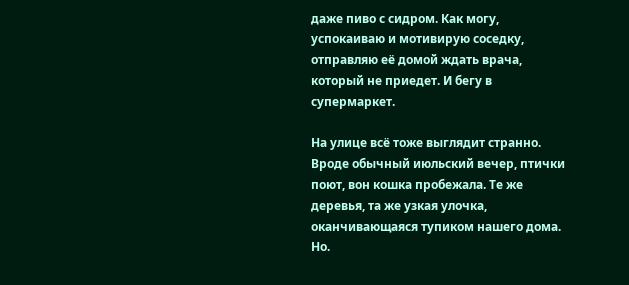даже пиво с сидром. Как могу, успокаиваю и мотивирую соседку, отправляю её домой ждать врача, который не приедет. И бегу в супермаркет.

На улице всё тоже выглядит странно. Вроде обычный июльский вечер, птички поют, вон кошка пробежала. Те же деревья, та же узкая улочка, оканчивающаяся тупиком нашего дома. Но.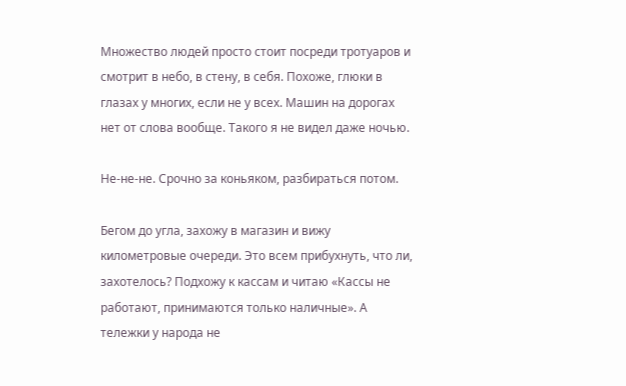Множество людей просто стоит посреди тротуаров и смотрит в небо, в стену, в себя. Похоже, глюки в глазах у многих, если не у всех. Машин на дорогах нет от слова вообще. Такого я не видел даже ночью.

Не-не-не. Срочно за коньяком, разбираться потом.

Бегом до угла, захожу в магазин и вижу километровые очереди. Это всем прибухнуть, что ли, захотелось? Подхожу к кассам и читаю «Кассы не работают, принимаются только наличные». А тележки у народа не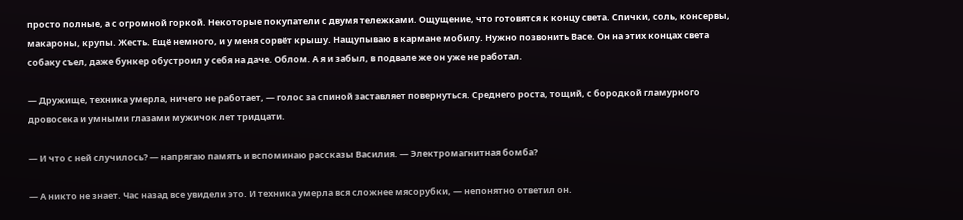просто полные, а с огромной горкой. Некоторые покупатели с двумя тележками. Ощущение, что готовятся к концу света. Спички, соль, консервы, макароны, крупы. Жесть. Ещё немного, и у меня сорвёт крышу. Нащупываю в кармане мобилу. Нужно позвонить Васе. Он на этих концах света собаку съел, даже бункер обустроил у себя на даче. Облом. А я и забыл, в подвале же он уже не работал.

— Дружище, техника умерла, ничего не работает, — голос за спиной заставляет повернуться. Среднего роста, тощий, с бородкой гламурного дровосека и умными глазами мужичок лет тридцати.

— И что с ней случилось? — напрягаю память и вспоминаю рассказы Василия. — Электромагнитная бомба?

— А никто не знает. Час назад все увидели это. И техника умерла вся сложнее мясорубки, — непонятно ответил он.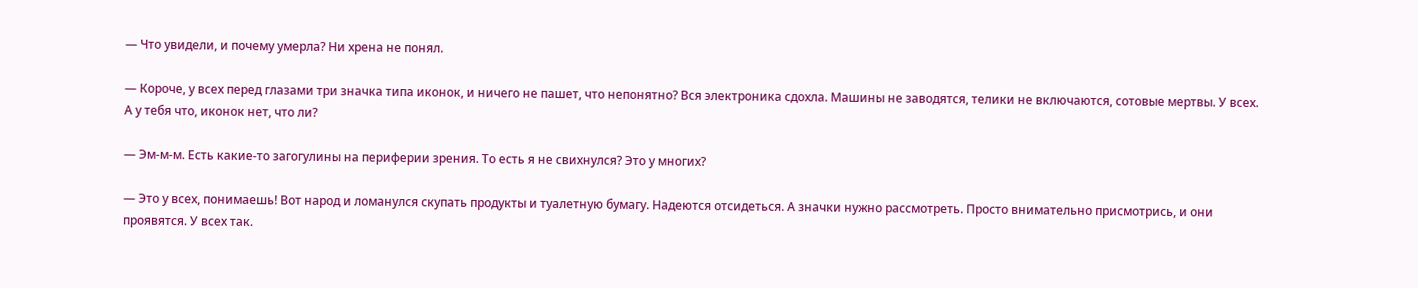— Что увидели, и почему умерла? Ни хрена не понял.

— Короче, у всех перед глазами три значка типа иконок, и ничего не пашет, что непонятно? Вся электроника сдохла. Машины не заводятся, телики не включаются, сотовые мертвы. У всех. А у тебя что, иконок нет, что ли?

— Эм-м-м. Есть какие-то загогулины на периферии зрения. То есть я не свихнулся? Это у многих?

— Это у всех, понимаешь! Вот народ и ломанулся скупать продукты и туалетную бумагу. Надеются отсидеться. А значки нужно рассмотреть. Просто внимательно присмотрись, и они проявятся. У всех так.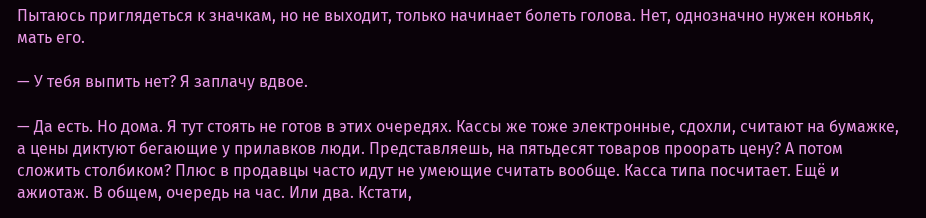Пытаюсь приглядеться к значкам, но не выходит, только начинает болеть голова. Нет, однозначно нужен коньяк, мать его.

— У тебя выпить нет? Я заплачу вдвое.

— Да есть. Но дома. Я тут стоять не готов в этих очередях. Кассы же тоже электронные, сдохли, считают на бумажке, а цены диктуют бегающие у прилавков люди. Представляешь, на пятьдесят товаров проорать цену? А потом сложить столбиком? Плюс в продавцы часто идут не умеющие считать вообще. Касса типа посчитает. Ещё и ажиотаж. В общем, очередь на час. Или два. Кстати,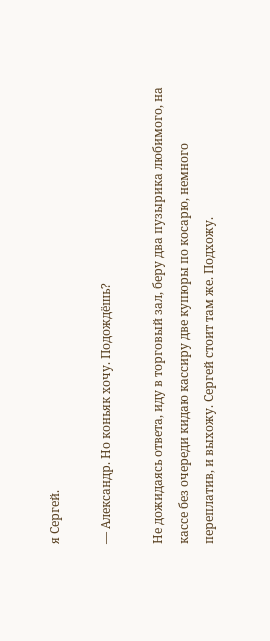я Сергей.

— Александр. Но коньяк хочу. Подождёшь?

Не дожидаясь ответа, иду в торговый зал, беру два пузырика любимого, на кассе без очереди кидаю кассиру две купюры по косарю, немного переплатив, и выхожу. Сергей стоит там же. Подхожу.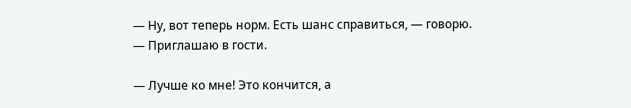— Ну, вот теперь норм. Есть шанс справиться, — говорю. — Приглашаю в гости.

— Лучше ко мне! Это кончится, а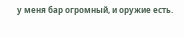у меня бар огромный, и оружие есть.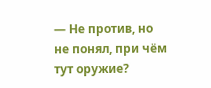— Не против, но не понял, при чём тут оружие?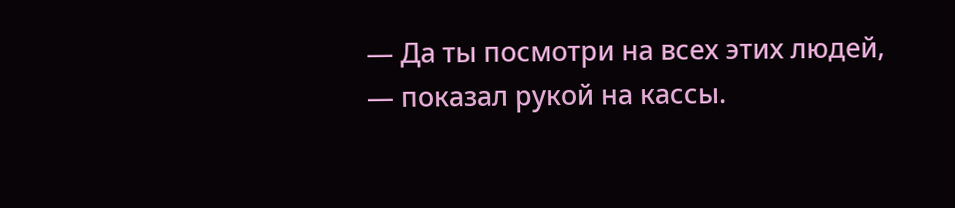— Да ты посмотри на всех этих людей, — показал рукой на кассы.